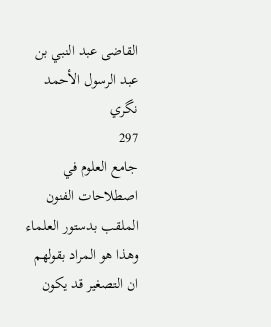القاضى عبد النبي بن عبد الرسول الأحمد نگري
297
جامع العلوم في اصطلاحات الفنون الملقب بدستور العلماء
وهذا هو المراد بقولهم ان التصغير قد يكون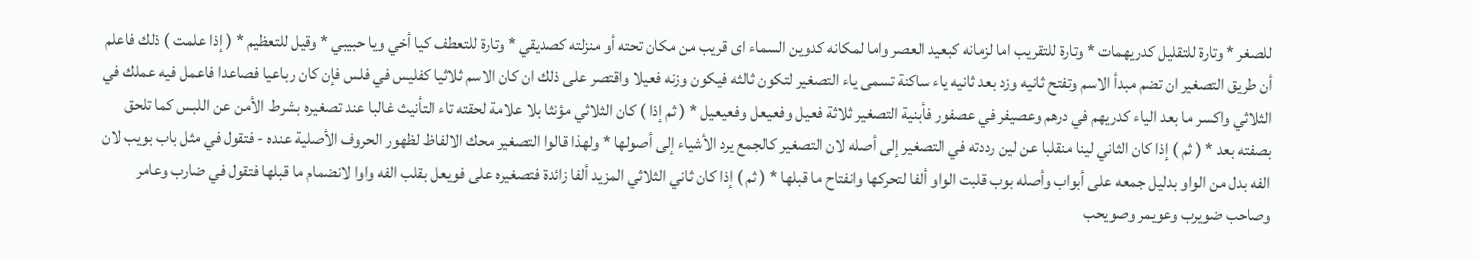للصغر * وتارة للتقليل كدريهمات * وتارة للتقريب اما لزمانه كبعيد العصر واما لمكانه كدوين السماء اى قريب من مكان تحته أو منزلته كصديقي * وتارة للتعطف كيا أخي ويا حبيبي * وقيل للتعظيم * ( إذا علمت ) ذلك فاعلم أن طريق التصغير ان تضم مبدأ الاسم وتفتح ثانيه وزد بعد ثانيه ياء ساكنة تسمى ياء التصغير لتكون ثالثه فيكون وزنه فعيلا واقتصر على ذلك ان كان الاسم ثلاثيا كفليس في فلس فإن كان رباعيا فصاعدا فاعمل فيه عملك في الثلاثي واكسر ما بعد الياء كدريهم في درهم وعصيفر في عصفور فأبنية التصغير ثلاثة فعيل وفعيعل وفعيعيل * ( ثم إذا ) كان الثلاثي مؤنثا بلا علامة لحقته تاء التأنيث غالبا عند تصغيره بشرط الأمن عن اللبس كما تلحق بصفته بعد * ( ثم ) إذا كان الثاني لينا منقلبا عن لين رددته في التصغير إلى أصله لان التصغير كالجمع يرد الأشياء إلى أصولها * ولهذا قالوا التصغير محك الالفاظ لظهور الحروف الأصلية عنده - فتقول في مثل باب بويب لان الفه بدل من الواو بدليل جمعه على أبواب وأصله بوب قلبت الواو ألفا لتحركها وانفتاح ما قبلها * ( ثم ) إذا كان ثاني الثلاثي المزيد ألفا زائدة فتصغيره على فويعل بقلب الفه واوا لانضمام ما قبلها فتقول في ضارب وعامر وصاحب ضويرب وعويمر وصويحب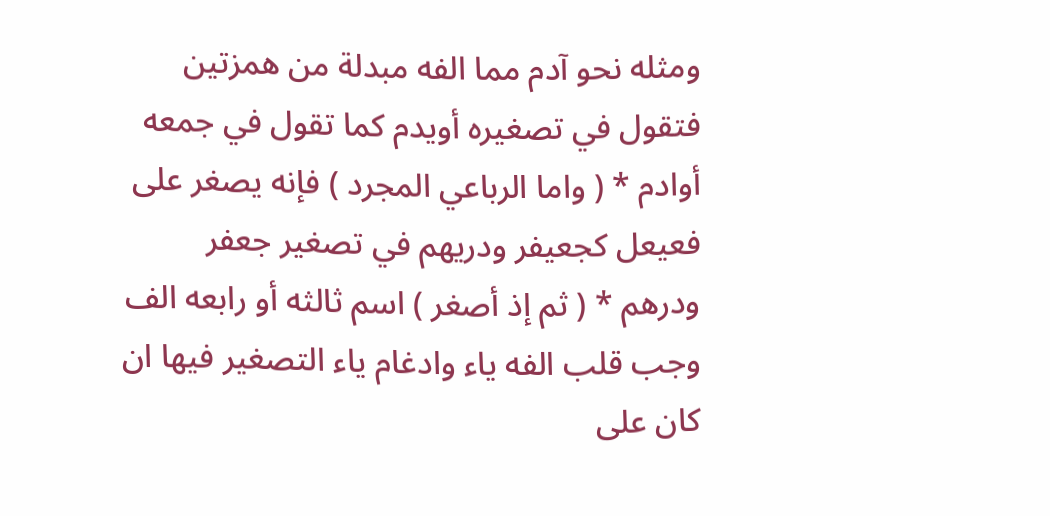ومثله نحو آدم مما الفه مبدلة من همزتين فتقول في تصغيره أويدم كما تقول في جمعه أوادم * ( واما الرباعي المجرد ) فإنه يصغر على فعيعل كجعيفر ودريهم في تصغير جعفر ودرهم * ( ثم إذ أصغر ) اسم ثالثه أو رابعه الف وجب قلب الفه ياء وادغام ياء التصغير فيها ان كان على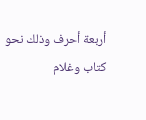أربعة أحرف وذلك نحو كتاب وغلام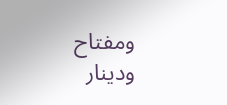ومفتاح ودينار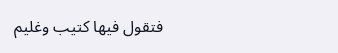فتقول فيها كتيب وغليم